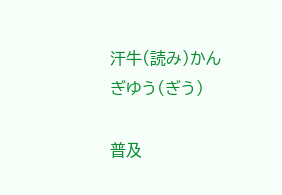汗牛(読み)かんぎゆう(ぎう)

普及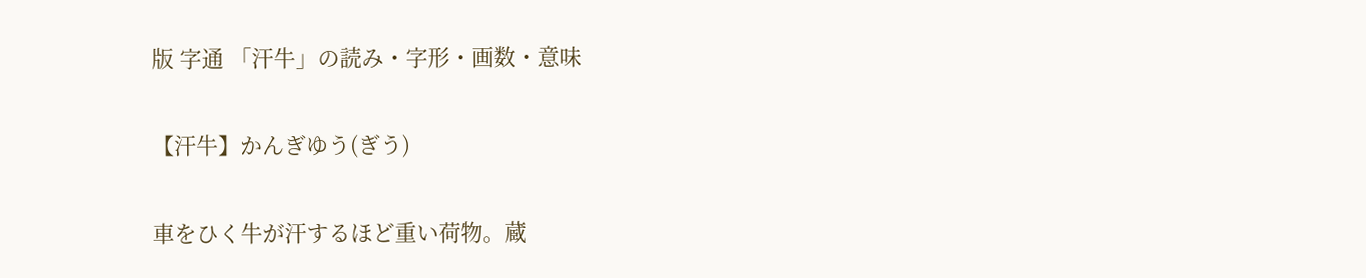版 字通 「汗牛」の読み・字形・画数・意味

【汗牛】かんぎゆう(ぎう)

車をひく牛が汗するほど重い荷物。蔵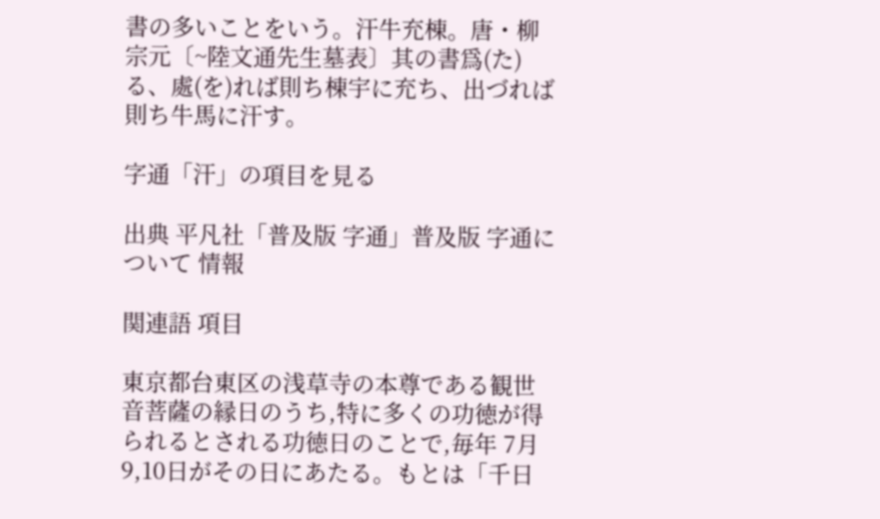書の多いことをいう。汗牛充棟。唐・柳宗元〔~陸文通先生墓表〕其の書爲(た)る、處(を)れば則ち棟宇に充ち、出づれば則ち牛馬に汗す。

字通「汗」の項目を見る

出典 平凡社「普及版 字通」普及版 字通について 情報

関連語 項目

東京都台東区の浅草寺の本尊である観世音菩薩の縁日のうち,特に多くの功徳が得られるとされる功徳日のことで,毎年 7月9,10日がその日にあたる。もとは「千日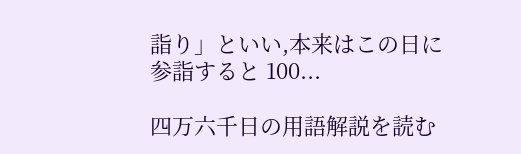詣り」といい,本来はこの日に参詣すると 100...

四万六千日の用語解説を読む